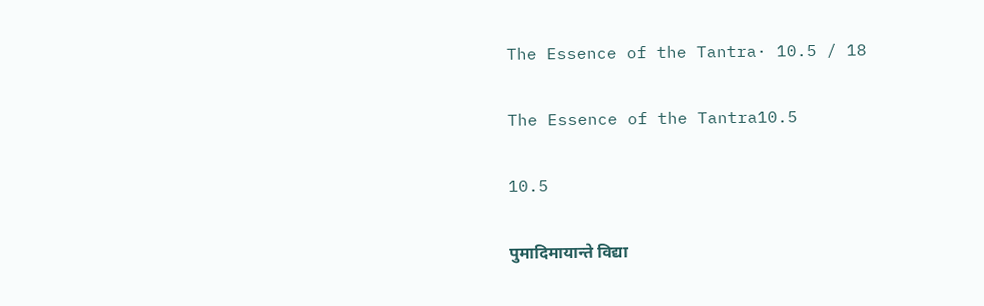The Essence of the Tantra· 10.5 / 18

The Essence of the Tantra10.5

10.5

पुमादिमायान्ते विद्या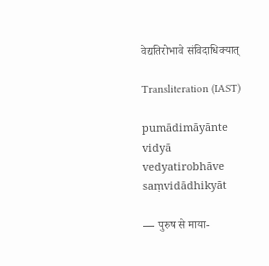वेद्यतिरोभावे संविदाधिक्यात्

Transliteration (IAST)

pumādimāyānte vidyā vedyatirobhāve saṃvidādhikyāt

— पुरुष से माया-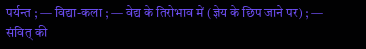पर्यन्त ; — विद्या-कला ; — वेद्य के तिरोभाव में (ज्ञेय के छिप जाने पर) ; — संवित् की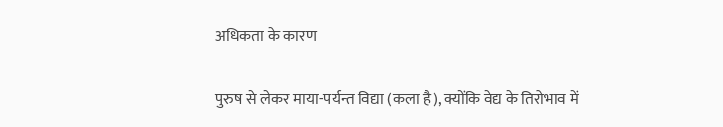अधिकता के कारण

पुरुष से लेकर माया-पर्यन्त विद्या (कला है), क्योंकि वेद्य के तिरोभाव में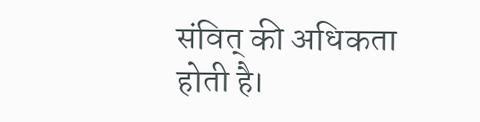संवित् की अधिकता होती है।